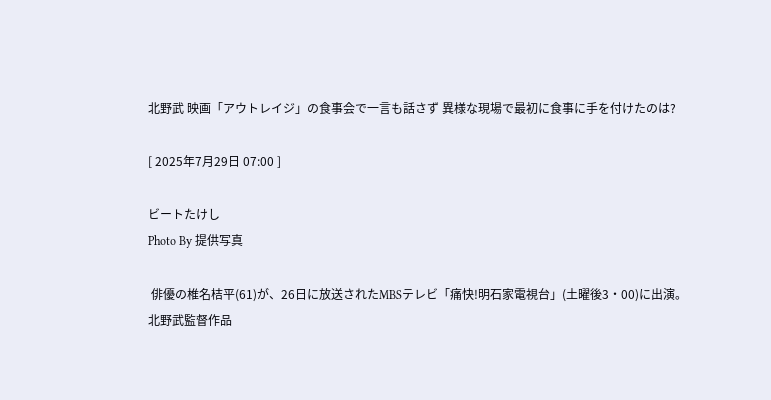北野武 映画「アウトレイジ」の食事会で一言も話さず 異様な現場で最初に食事に手を付けたのは?

[ 2025年7月29日 07:00 ]

ビートたけし
Photo By 提供写真

 俳優の椎名桔平(61)が、26日に放送されたMBSテレビ「痛快!明石家電視台」(土曜後3・00)に出演。北野武監督作品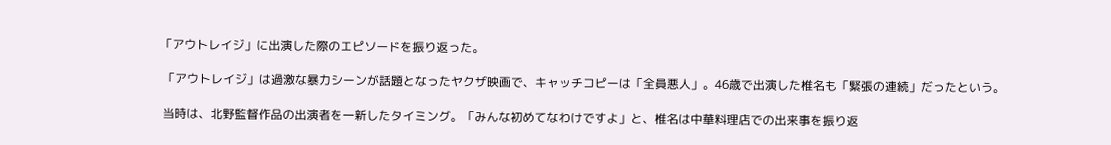「アウトレイジ」に出演した際のエピソードを振り返った。

 「アウトレイジ」は過激な暴力シーンが話題となったヤクザ映画で、キャッチコピーは「全員悪人」。46歳で出演した椎名も「緊張の連続」だったという。

 当時は、北野監督作品の出演者を一新したタイミング。「みんな初めてなわけですよ」と、椎名は中華料理店での出来事を振り返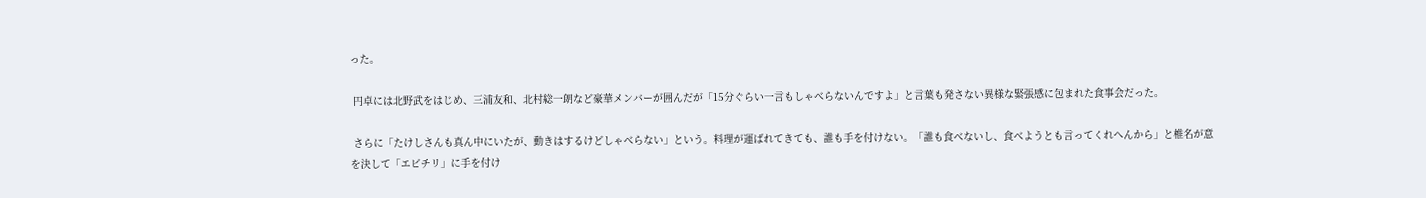った。

 円卓には北野武をはじめ、三浦友和、北村総一朗など豪華メンバーが囲んだが「15分ぐらい一言もしゃべらないんですよ」と言葉も発さない異様な緊張感に包まれた食事会だった。

 さらに「たけしさんも真ん中にいたが、動きはするけどしゃべらない」という。料理が運ばれてきても、誰も手を付けない。「誰も食べないし、食べようとも言ってくれへんから」と椎名が意を決して「エビチリ」に手を付け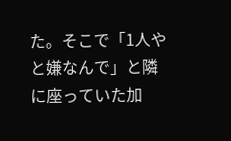た。そこで「1人やと嫌なんで」と隣に座っていた加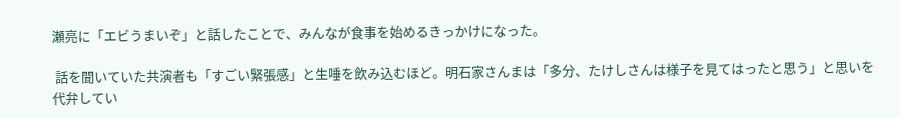瀬亮に「エビうまいぞ」と話したことで、みんなが食事を始めるきっかけになった。

 話を聞いていた共演者も「すごい緊張感」と生唾を飲み込むほど。明石家さんまは「多分、たけしさんは様子を見てはったと思う」と思いを代弁してい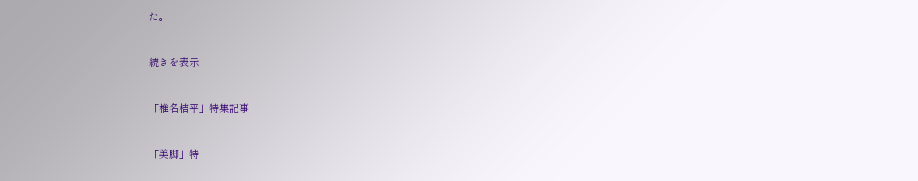た。

続きを表示

「椎名桔平」特集記事

「美脚」特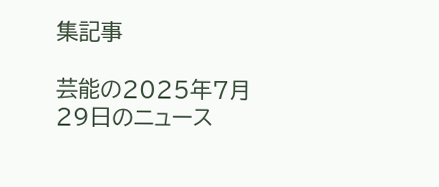集記事

芸能の2025年7月29日のニュース